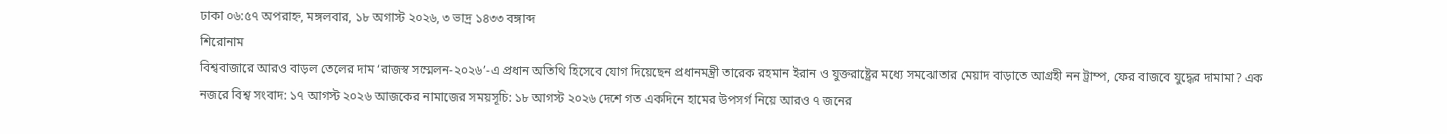ঢাকা ০৬:৫৭ অপরাহ্ন, মঙ্গলবার, ১৮ অগাস্ট ২০২৬, ৩ ভাদ্র ১৪৩৩ বঙ্গাব্দ
শিরোনাম
বিশ্ববাজারে আরও বাড়ল তেলের দাম ‘রাজস্ব সম্মেলন-২০২৬’-এ প্রধান অতিথি হিসেবে যোগ দিয়েছেন প্রধানমন্ত্রী তারেক রহমান ইরান ও যুক্তরাষ্ট্রের মধ্যে সমঝোতার মেয়াদ বাড়াতে আগ্রহী নন ট্রাম্প, ফের বাজবে যুদ্ধের দামামা? এক নজরে বিশ্ব সংবাদ: ১৭ আগস্ট ২০২৬ আজকের নামাজের সময়সূচি: ১৮ আগস্ট ২০২৬ দেশে গত একদিনে হামের উপসর্গ নিয়ে আরও ৭ জনের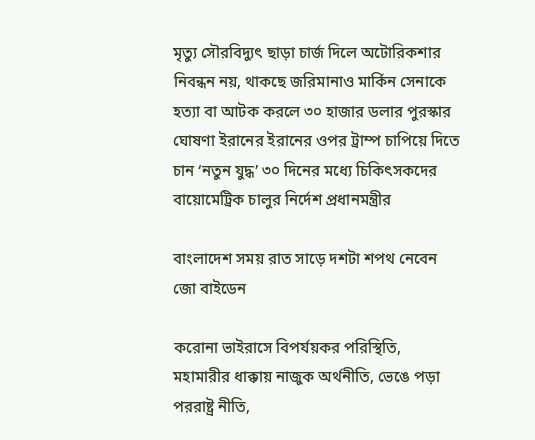মৃত্যু সৌরবিদ্যুৎ ছাড়া চার্জ দিলে অটোরিকশার নিবন্ধন নয়, থাকছে জরিমানাও মার্কিন সেনাকে হত্যা বা আটক করলে ৩০ হাজার ডলার পুরস্কার ঘোষণা ইরানের ইরানের ওপর ট্রাম্প চাপিয়ে দিতে চান ‘নতুন যুদ্ধ’ ৩০ দিনের মধ্যে চিকিৎসকদের বায়োমেট্রিক চালুর নির্দেশ প্রধানমন্ত্রীর

বাংলাদেশ সময় রাত সাড়ে দশটা শপথ নেবেন জো বাইডেন

করোনা ভাইরাসে বিপর্যয়কর পরিস্থিতি, মহামারীর ধাক্কায় নাজুক অর্থনীতি, ভেঙে পড়া পররাষ্ট্র নীতি,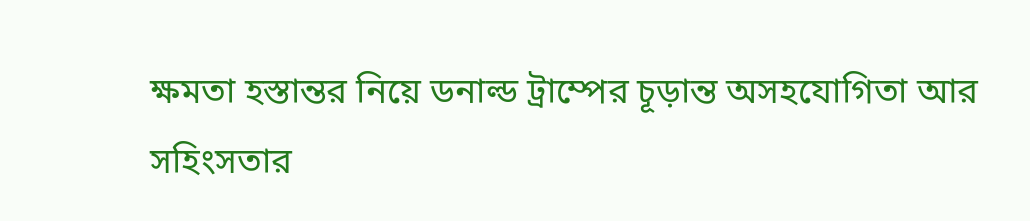ক্ষমতা হস্তান্তর নিয়ে ডনাল্ড ট্রাম্পের চূড়ান্ত অসহযোগিতা আর সহিংসতার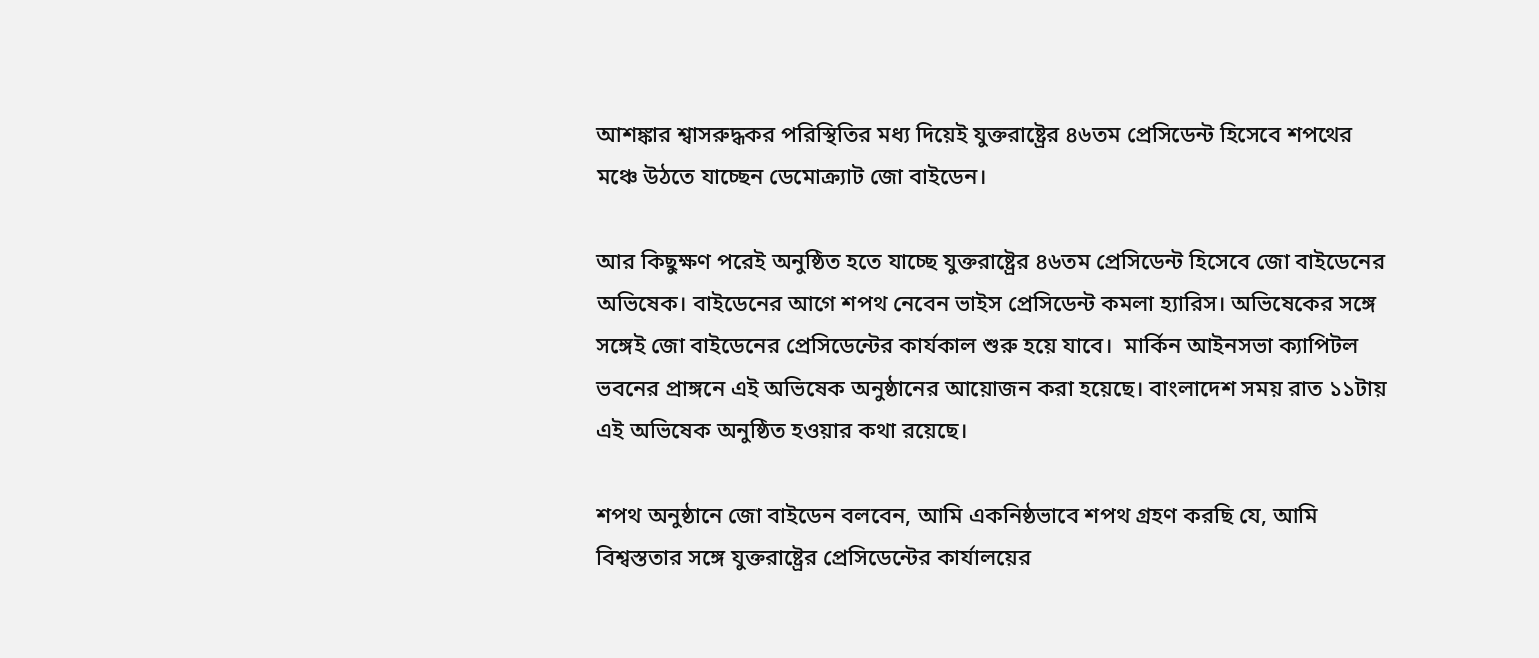আশঙ্কার শ্বাসরুদ্ধকর পরিস্থিতির মধ্য দিয়েই যুক্তরাষ্ট্রের ৪৬তম প্রেসিডেন্ট হিসেবে শপথের মঞ্চে উঠতে যাচ্ছেন ডেমোক্র্যাট জো বাইডেন।

আর কিছুক্ষণ পরেই অনুষ্ঠিত হতে যাচ্ছে যুক্তরাষ্ট্রের ৪৬তম প্রেসিডেন্ট হিসেবে জো বাইডেনের অভিষেক। বাইডেনের আগে শপথ নেবেন ভাইস প্রেসিডেন্ট কমলা হ্যারিস। অভিষেকের সঙ্গে সঙ্গেই জো বাইডেনের প্রেসিডেন্টের কার্যকাল শুরু হয়ে যাবে।  মার্কিন আইনসভা ক্যাপিটল ভবনের প্রাঙ্গনে এই অভিষেক অনুষ্ঠানের আয়োজন করা হয়েছে। বাংলাদেশ সময় রাত ১১টায় এই অভিষেক অনুষ্ঠিত হওয়ার কথা রয়েছে।

শপথ অনুষ্ঠানে জো বাইডেন বলবেন, আমি একনিষ্ঠভাবে শপথ গ্রহণ করছি যে, আমি বিশ্বস্ততার সঙ্গে যুক্তরাষ্ট্রের প্রেসিডেন্টের কার্যালয়ের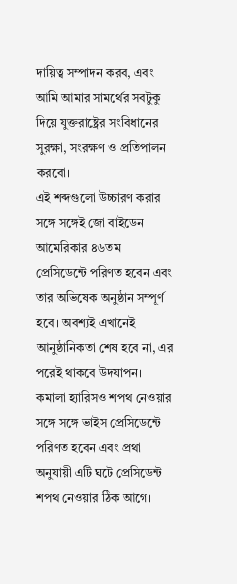দায়িত্ব সম্পাদন করব, এবং আমি আমার সামর্থের সবটুকু দিয়ে যুক্তরাষ্ট্রের সংবিধানের সুরক্ষা, সংরক্ষণ ও প্রতিপালন করবো।
এই শব্দগুলো উচ্চারণ করার সঙ্গে সঙ্গেই জো বাইডেন আমেরিকার ৪৬তম প্রেসিডেন্টে পরিণত হবেন এবং তার অভিষেক অনুষ্ঠান সম্পূর্ণ হবে। অবশ্যই এখানেই আনুষ্ঠানিকতা শেষ হবে না, এর পরেই থাকবে উদযাপন। কমালা হ্যারিসও শপথ নেওয়ার সঙ্গে সঙ্গে ভাইস প্রেসিডেন্টে পরিণত হবেন এবং প্রথা অনুযায়ী এটি ঘটে প্রেসিডেন্ট শপথ নেওয়ার ঠিক আগে।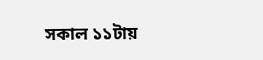সকাল ১১টায়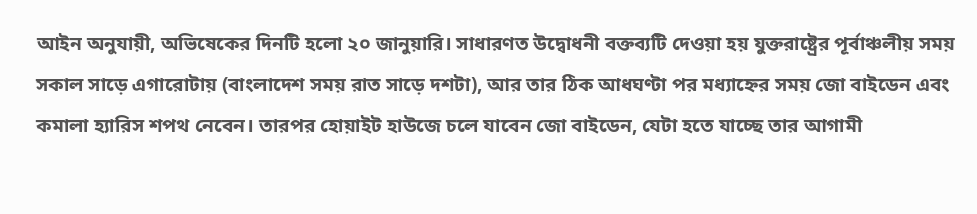আইন অনুযায়ী, অভিষেকের দিনটি হলো ২০ জানুয়ারি। সাধারণত উদ্বোধনী বক্তব্যটি দেওয়া হয় যুক্তরাষ্ট্রের পূর্বাঞ্চলীয় সময় সকাল সাড়ে এগারোটায় (বাংলাদেশ সময় রাত সাড়ে দশটা), আর তার ঠিক আধঘণ্টা পর মধ্যাহ্নের সময় জো বাইডেন এবং কমালা হ্যারিস শপথ নেবেন। তারপর হোয়াইট হাউজে চলে যাবেন জো বাইডেন, যেটা হতে যাচ্ছে তার আগামী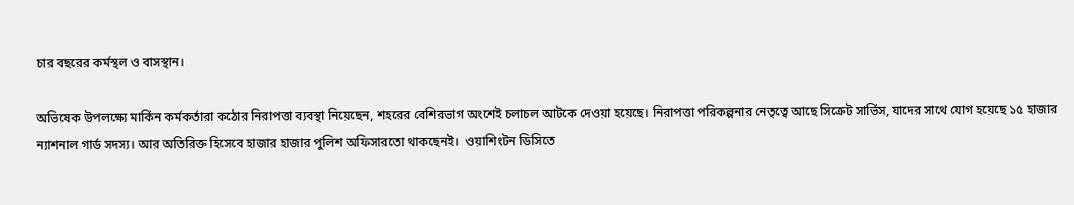চার বছরের কর্মস্থল ও বাসস্থান।

অভিষেক উপলক্ষ্যে মার্কিন কর্মকর্তারা কঠোর নিরাপত্তা ব্যবস্থা নিয়েছেন, শহরের বেশিরভাগ অংশেই চলাচল আটকে দেওয়া হয়েছে। নিরাপত্তা পরিকল্পনার নেতৃত্বে আছে সিক্রেট সার্ভিস, যাদের সাথে যোগ হয়েছে ১৫ হাজার ন্যাশনাল গার্ড সদস্য। আর অতিরিক্ত হিসেবে হাজার হাজার পুলিশ অফিসারতো থাকছেনই।  ওয়াশিংটন ডিসিতে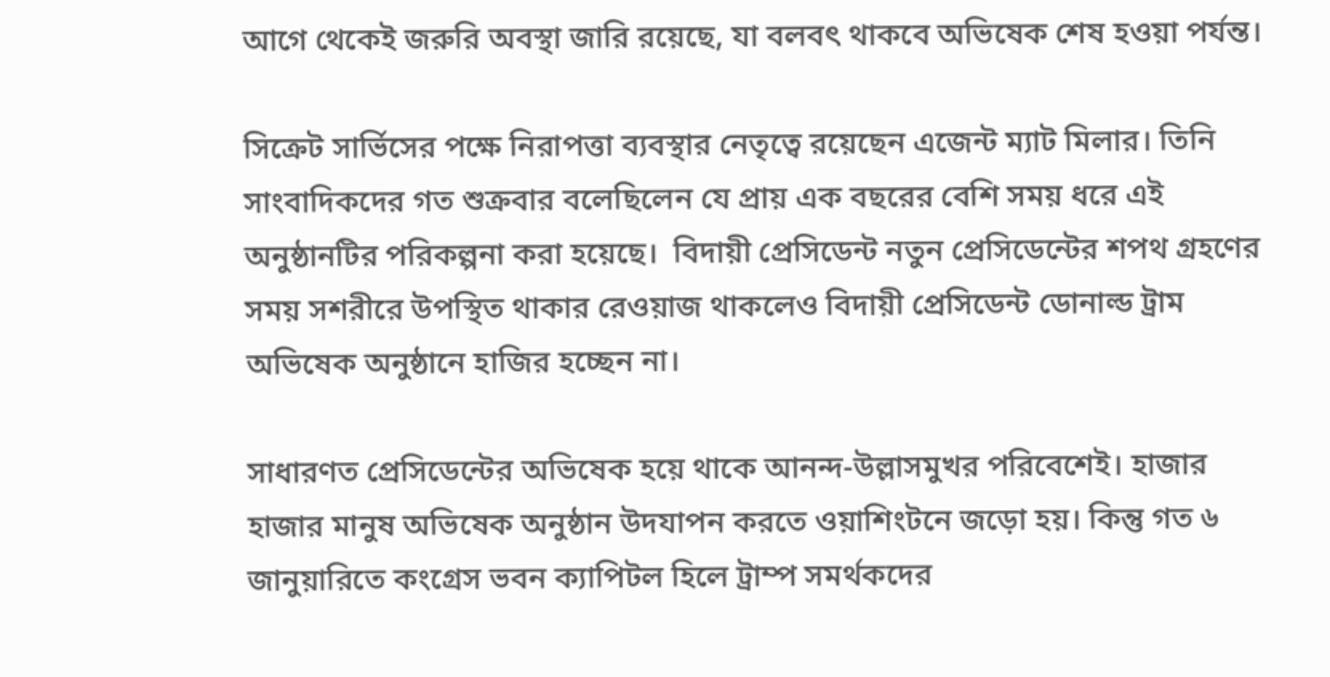আগে থেকেই জরুরি অবস্থা জারি রয়েছে, যা বলবৎ থাকবে অভিষেক শেষ হওয়া পর্যন্ত।

সিক্রেট সার্ভিসের পক্ষে নিরাপত্তা ব্যবস্থার নেতৃত্বে রয়েছেন এজেন্ট ম্যাট মিলার। তিনি সাংবাদিকদের গত শুক্রবার বলেছিলেন যে প্রায় এক বছরের বেশি সময় ধরে এই অনুষ্ঠানটির পরিকল্পনা করা হয়েছে।  বিদায়ী প্রেসিডেন্ট নতুন প্রেসিডেন্টের শপথ গ্রহণের সময় সশরীরে উপস্থিত থাকার রেওয়াজ থাকলেও বিদায়ী প্রেসিডেন্ট ডোনাল্ড ট্রাম অভিষেক অনুষ্ঠানে হাজির হচ্ছেন না।

সাধারণত প্রেসিডেন্টের অভিষেক হয়ে থাকে আনন্দ-উল্লাসমুখর পরিবেশেই। হাজার হাজার মানুষ অভিষেক অনুষ্ঠান উদযাপন করতে ওয়াশিংটনে জড়ো হয়। কিন্তু গত ৬ জানুয়ারিতে কংগ্রেস ভবন ক্যাপিটল হিলে ট্রাম্প সমর্থকদের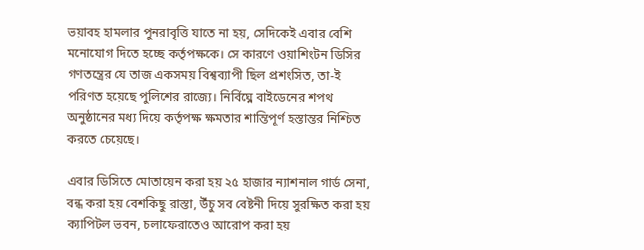ভয়াবহ হামলার পুনরাবৃত্তি যাতে না হয়, সেদিকেই এবার বেশি মনোযোগ দিতে হচ্ছে কর্তৃপক্ষকে। সে কারণে ওয়াশিংটন ডিসির গণতন্ত্রের যে তাজ একসময় বিশ্বব্যাপী ছিল প্রশংসিত, তা-ই পরিণত হয়েছে পুলিশের রাজ্যে। নির্বিঘ্নে বাইডেনের শপথ অনুষ্ঠানের মধ্য দিয়ে কর্তৃপক্ষ ক্ষমতার শান্তিপূর্ণ হস্তান্তর নিশ্চিত করতে চেয়েছে।

এবার ডিসিতে মোতায়েন করা হয় ২৫ হাজার ন্যাশনাল গার্ড সেনা, বন্ধ করা হয় বেশকিছু রাস্তা, উঁচু সব বেষ্টনী দিয়ে সুরক্ষিত করা হয় ক্যাপিটল ভবন, চলাফেরাতেও আরোপ করা হয়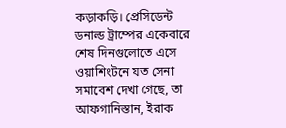কড়াকড়ি। প্রেসিডেন্ট ডনাল্ড ট্রাম্পের একেবারে শেষ দিনগুলোতে এসে ওয়াশিংটনে যত সেনা সমাবেশ দেখা গেছে, তা আফগানিস্তান, ইরাক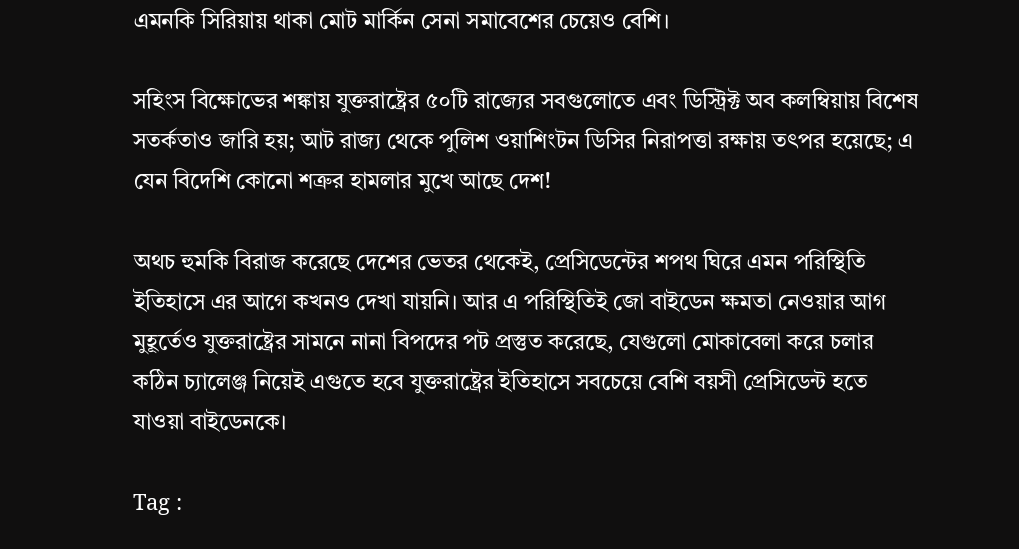এমনকি সিরিয়ায় থাকা মোট মার্কিন সেনা সমাবেশের চেয়েও বেশি।

সহিংস বিক্ষোভের শঙ্কায় যুক্তরাষ্ট্রের ৫০টি রাজ্যের সবগুলোতে এবং ডিস্ট্রিক্ট অব কলম্বিয়ায় বিশেষ সতর্কতাও জারি হয়; আট রাজ্য থেকে পুলিশ ওয়াশিংটন ডিসির নিরাপত্তা রক্ষায় তৎপর হয়েছে; এ যেন বিদেশি কোনো শত্রুর হামলার মুখে আছে দেশ!

অথচ হুমকি বিরাজ করেছে দেশের ভেতর থেকেই, প্রেসিডেন্টের শপথ ঘিরে এমন পরিস্থিতি ইতিহাসে এর আগে কখনও দেখা যায়নি। আর এ পরিস্থিতিই জো বাইডেন ক্ষমতা নেওয়ার আগ মুহূর্তেও যুক্তরাষ্ট্রের সামনে নানা বিপদের পট প্রস্তুত করেছে, যেগুলো মোকাবেলা করে চলার কঠিন চ্যালেঞ্জ নিয়েই এগুতে হবে যুক্তরাষ্ট্রের ইতিহাসে সবচেয়ে বেশি বয়সী প্রেসিডেন্ট হতে যাওয়া বাইডেনকে।

Tag :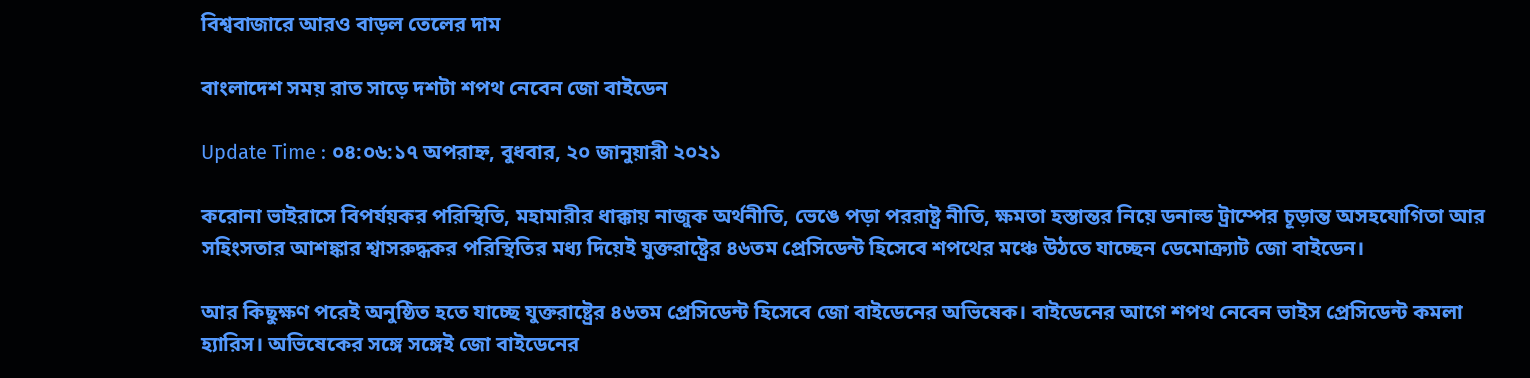বিশ্ববাজারে আরও বাড়ল তেলের দাম

বাংলাদেশ সময় রাত সাড়ে দশটা শপথ নেবেন জো বাইডেন

Update Time : ০৪:০৬:১৭ অপরাহ্ন, বুধবার, ২০ জানুয়ারী ২০২১

করোনা ভাইরাসে বিপর্যয়কর পরিস্থিতি, মহামারীর ধাক্কায় নাজুক অর্থনীতি, ভেঙে পড়া পররাষ্ট্র নীতি, ক্ষমতা হস্তান্তর নিয়ে ডনাল্ড ট্রাম্পের চূড়ান্ত অসহযোগিতা আর সহিংসতার আশঙ্কার শ্বাসরুদ্ধকর পরিস্থিতির মধ্য দিয়েই যুক্তরাষ্ট্রের ৪৬তম প্রেসিডেন্ট হিসেবে শপথের মঞ্চে উঠতে যাচ্ছেন ডেমোক্র্যাট জো বাইডেন।

আর কিছুক্ষণ পরেই অনুষ্ঠিত হতে যাচ্ছে যুক্তরাষ্ট্রের ৪৬তম প্রেসিডেন্ট হিসেবে জো বাইডেনের অভিষেক। বাইডেনের আগে শপথ নেবেন ভাইস প্রেসিডেন্ট কমলা হ্যারিস। অভিষেকের সঙ্গে সঙ্গেই জো বাইডেনের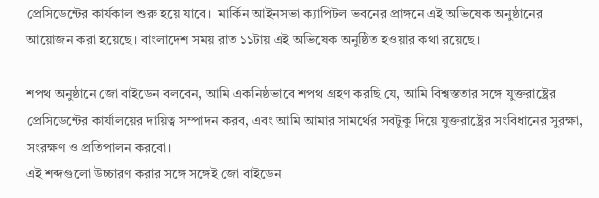প্রেসিডেন্টের কার্যকাল শুরু হয়ে যাবে।  মার্কিন আইনসভা ক্যাপিটল ভবনের প্রাঙ্গনে এই অভিষেক অনুষ্ঠানের আয়োজন করা হয়েছে। বাংলাদেশ সময় রাত ১১টায় এই অভিষেক অনুষ্ঠিত হওয়ার কথা রয়েছে।

শপথ অনুষ্ঠানে জো বাইডেন বলবেন, আমি একনিষ্ঠভাবে শপথ গ্রহণ করছি যে, আমি বিশ্বস্ততার সঙ্গে যুক্তরাষ্ট্রের প্রেসিডেন্টের কার্যালয়ের দায়িত্ব সম্পাদন করব, এবং আমি আমার সামর্থের সবটুকু দিয়ে যুক্তরাষ্ট্রের সংবিধানের সুরক্ষা, সংরক্ষণ ও প্রতিপালন করবো।
এই শব্দগুলো উচ্চারণ করার সঙ্গে সঙ্গেই জো বাইডেন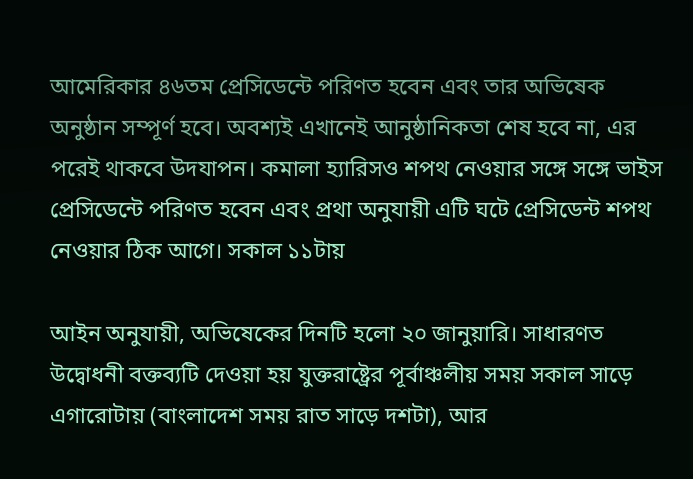আমেরিকার ৪৬তম প্রেসিডেন্টে পরিণত হবেন এবং তার অভিষেক অনুষ্ঠান সম্পূর্ণ হবে। অবশ্যই এখানেই আনুষ্ঠানিকতা শেষ হবে না, এর পরেই থাকবে উদযাপন। কমালা হ্যারিসও শপথ নেওয়ার সঙ্গে সঙ্গে ভাইস প্রেসিডেন্টে পরিণত হবেন এবং প্রথা অনুযায়ী এটি ঘটে প্রেসিডেন্ট শপথ নেওয়ার ঠিক আগে। সকাল ১১টায়

আইন অনুযায়ী, অভিষেকের দিনটি হলো ২০ জানুয়ারি। সাধারণত উদ্বোধনী বক্তব্যটি দেওয়া হয় যুক্তরাষ্ট্রের পূর্বাঞ্চলীয় সময় সকাল সাড়ে এগারোটায় (বাংলাদেশ সময় রাত সাড়ে দশটা), আর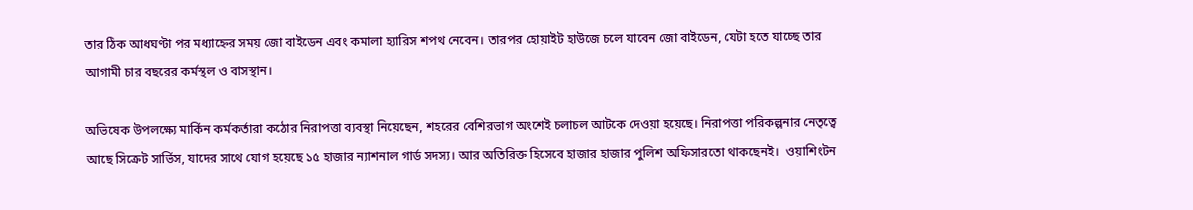তার ঠিক আধঘণ্টা পর মধ্যাহ্নের সময় জো বাইডেন এবং কমালা হ্যারিস শপথ নেবেন। তারপর হোয়াইট হাউজে চলে যাবেন জো বাইডেন, যেটা হতে যাচ্ছে তার আগামী চার বছরের কর্মস্থল ও বাসস্থান।

অভিষেক উপলক্ষ্যে মার্কিন কর্মকর্তারা কঠোর নিরাপত্তা ব্যবস্থা নিয়েছেন, শহরের বেশিরভাগ অংশেই চলাচল আটকে দেওয়া হয়েছে। নিরাপত্তা পরিকল্পনার নেতৃত্বে আছে সিক্রেট সার্ভিস, যাদের সাথে যোগ হয়েছে ১৫ হাজার ন্যাশনাল গার্ড সদস্য। আর অতিরিক্ত হিসেবে হাজার হাজার পুলিশ অফিসারতো থাকছেনই।  ওয়াশিংটন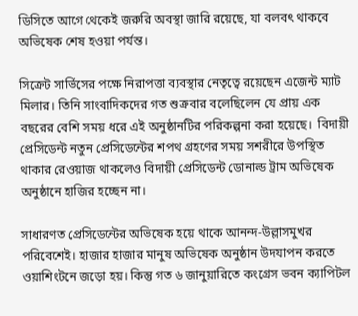ডিসিতে আগে থেকেই জরুরি অবস্থা জারি রয়েছে, যা বলবৎ থাকবে অভিষেক শেষ হওয়া পর্যন্ত।

সিক্রেট সার্ভিসের পক্ষে নিরাপত্তা ব্যবস্থার নেতৃত্বে রয়েছেন এজেন্ট ম্যাট মিলার। তিনি সাংবাদিকদের গত শুক্রবার বলেছিলেন যে প্রায় এক বছরের বেশি সময় ধরে এই অনুষ্ঠানটির পরিকল্পনা করা হয়েছে।  বিদায়ী প্রেসিডেন্ট নতুন প্রেসিডেন্টের শপথ গ্রহণের সময় সশরীরে উপস্থিত থাকার রেওয়াজ থাকলেও বিদায়ী প্রেসিডেন্ট ডোনাল্ড ট্রাম অভিষেক অনুষ্ঠানে হাজির হচ্ছেন না।

সাধারণত প্রেসিডেন্টের অভিষেক হয়ে থাকে আনন্দ-উল্লাসমুখর পরিবেশেই। হাজার হাজার মানুষ অভিষেক অনুষ্ঠান উদযাপন করতে ওয়াশিংটনে জড়ো হয়। কিন্তু গত ৬ জানুয়ারিতে কংগ্রেস ভবন ক্যাপিটল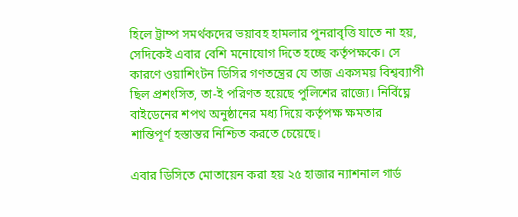হিলে ট্রাম্প সমর্থকদের ভয়াবহ হামলার পুনরাবৃত্তি যাতে না হয়, সেদিকেই এবার বেশি মনোযোগ দিতে হচ্ছে কর্তৃপক্ষকে। সে কারণে ওয়াশিংটন ডিসির গণতন্ত্রের যে তাজ একসময় বিশ্বব্যাপী ছিল প্রশংসিত, তা-ই পরিণত হয়েছে পুলিশের রাজ্যে। নির্বিঘ্নে বাইডেনের শপথ অনুষ্ঠানের মধ্য দিয়ে কর্তৃপক্ষ ক্ষমতার শান্তিপূর্ণ হস্তান্তর নিশ্চিত করতে চেয়েছে।

এবার ডিসিতে মোতায়েন করা হয় ২৫ হাজার ন্যাশনাল গার্ড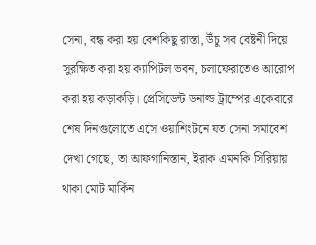সেনা, বন্ধ করা হয় বেশকিছু রাস্তা, উঁচু সব বেষ্টনী দিয়ে সুরক্ষিত করা হয় ক্যাপিটল ভবন, চলাফেরাতেও আরোপ করা হয় কড়াকড়ি। প্রেসিডেন্ট ডনাল্ড ট্রাম্পের একেবারে শেষ দিনগুলোতে এসে ওয়াশিংটনে যত সেনা সমাবেশ দেখা গেছে, তা আফগানিস্তান, ইরাক এমনকি সিরিয়ায় থাকা মোট মার্কিন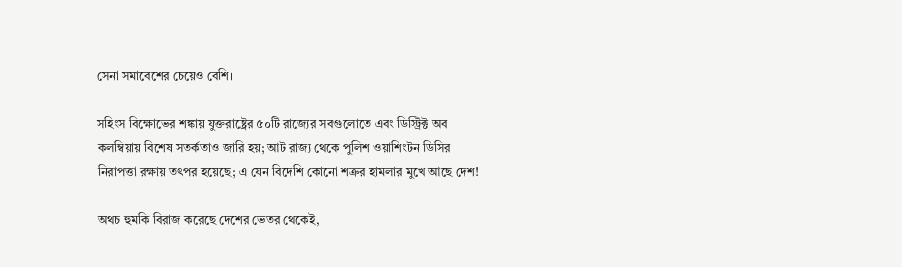সেনা সমাবেশের চেয়েও বেশি।

সহিংস বিক্ষোভের শঙ্কায় যুক্তরাষ্ট্রের ৫০টি রাজ্যের সবগুলোতে এবং ডিস্ট্রিক্ট অব কলম্বিয়ায় বিশেষ সতর্কতাও জারি হয়; আট রাজ্য থেকে পুলিশ ওয়াশিংটন ডিসির নিরাপত্তা রক্ষায় তৎপর হয়েছে; এ যেন বিদেশি কোনো শত্রুর হামলার মুখে আছে দেশ!

অথচ হুমকি বিরাজ করেছে দেশের ভেতর থেকেই,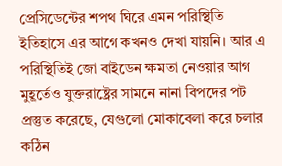প্রেসিডেন্টের শপথ ঘিরে এমন পরিস্থিতি ইতিহাসে এর আগে কখনও দেখা যায়নি। আর এ পরিস্থিতিই জো বাইডেন ক্ষমতা নেওয়ার আগ মুহূর্তেও যুক্তরাষ্ট্রের সামনে নানা বিপদের পট প্রস্তুত করেছে, যেগুলো মোকাবেলা করে চলার কঠিন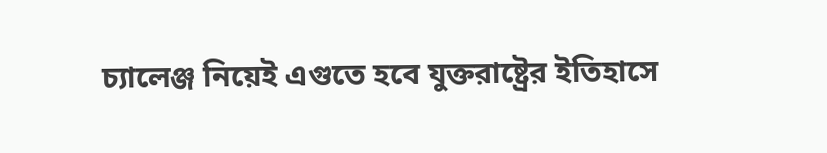চ্যালেঞ্জ নিয়েই এগুতে হবে যুক্তরাষ্ট্রের ইতিহাসে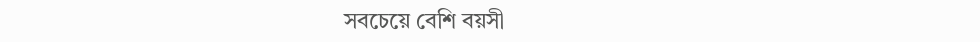সবচেয়ে বেশি বয়সী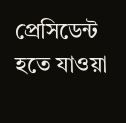প্রেসিডেন্ট হতে যাওয়া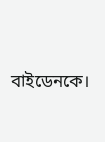বাইডেনকে।